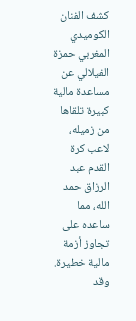كشف الفنان الكوميدي المغربي حمزة الفيلالي عن مساعدة مالية كبيرة تلقاها من زميله، لاعب كرة القدم عبد الرزاق حمد الله، مما ساعده على تجاوز أزمة مالية خطيرة. وقد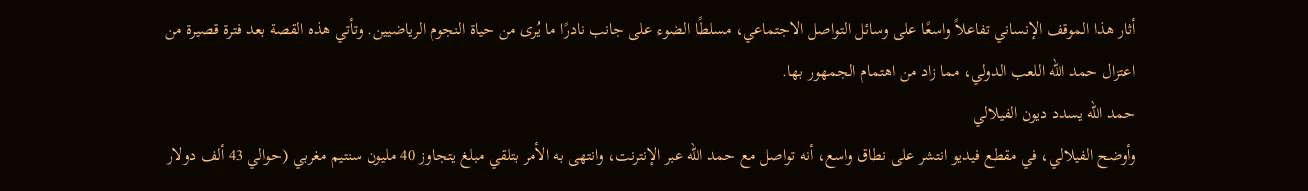أثار هذا الموقف الإنساني تفاعلاً واسعًا على وسائل التواصل الاجتماعي، مسلطًا الضوء على جانب نادرًا ما يُرى من حياة النجوم الرياضيين. وتأتي هذه القصة بعد فترة قصيرة من اعتزال حمد الله اللعب الدولي، مما زاد من اهتمام الجمهور بها.
حمد الله يسدد ديون الفيلالي
وأوضح الفيلالي، في مقطع فيديو انتشر على نطاق واسع، أنه تواصل مع حمد الله عبر الإنترنت، وانتهى به الأمر بتلقي مبلغ يتجاوز 40 مليون سنتيم مغربي (حوالي 43 ألف دولار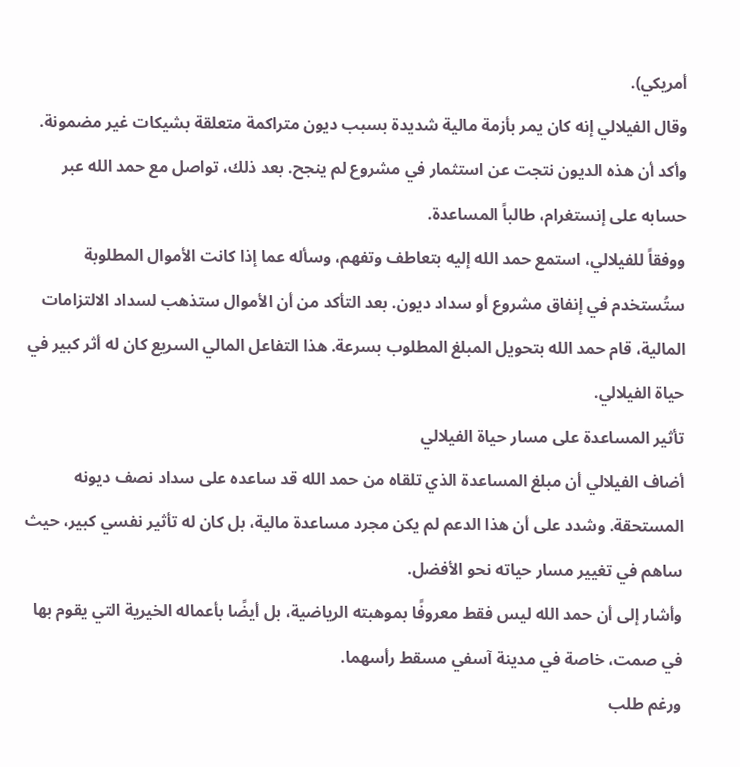أمريكي).
وقال الفيلالي إنه كان يمر بأزمة مالية شديدة بسبب ديون متراكمة متعلقة بشيكات غير مضمونة. وأكد أن هذه الديون نتجت عن استثمار في مشروع لم ينجح. بعد ذلك، تواصل مع حمد الله عبر حسابه على إنستغرام، طالباً المساعدة.
ووفقاً للفيلالي، استمع حمد الله إليه بتعاطف وتفهم، وسأله عما إذا كانت الأموال المطلوبة ستُستخدم في إنفاق مشروع أو سداد ديون. بعد التأكد من أن الأموال ستذهب لسداد الالتزامات المالية، قام حمد الله بتحويل المبلغ المطلوب بسرعة. هذا التفاعل المالي السريع كان له أثر كبير في حياة الفيلالي.
تأثير المساعدة على مسار حياة الفيلالي
أضاف الفيلالي أن مبلغ المساعدة الذي تلقاه من حمد الله قد ساعده على سداد نصف ديونه المستحقة. وشدد على أن هذا الدعم لم يكن مجرد مساعدة مالية، بل كان له تأثير نفسي كبير، حيث ساهم في تغيير مسار حياته نحو الأفضل.
وأشار إلى أن حمد الله ليس فقط معروفًا بموهبته الرياضية، بل أيضًا بأعماله الخيرية التي يقوم بها في صمت، خاصة في مدينة آسفي مسقط رأسهما.
ورغم طلب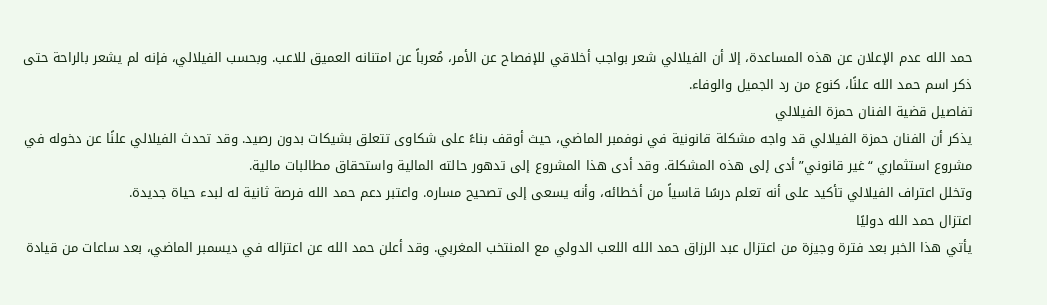حمد الله عدم الإعلان عن هذه المساعدة، إلا أن الفيلالي شعر بواجب أخلاقي للإفصاح عن الأمر، مُعرباً عن امتنانه العميق للاعب. وبحسب الفيلالي، فإنه لم يشعر بالراحة حتى ذكر اسم حمد الله علنًا، كنوع من رد الجميل والوفاء.
تفاصيل قضية الفنان حمزة الفيلالي
يذكر أن الفنان حمزة الفيلالي قد واجه مشكلة قانونية في نوفمبر الماضي، حيث أوقف بناءً على شكاوى تتعلق بشيكات بدون رصيد. وقد تحدث الفيلالي علنًا عن دخوله في مشروع استثماري “غير قانوني” أدى إلى هذه المشكلة. وقد أدى هذا المشروع إلى تدهور حالته المالية واستحقاق مطالبات مالية.
وتخلل اعتراف الفيلالي تأكيد على أنه تعلم درسًا قاسياً من أخطائه، وأنه يسعى إلى تصحيح مساره. واعتبر دعم حمد الله فرصة ثانية له لبدء حياة جديدة.
اعتزال حمد الله دوليًا
يأتي هذا الخبر بعد فترة وجيزة من اعتزال عبد الرزاق حمد الله اللعب الدولي مع المنتخب المغربي. وقد أعلن حمد الله عن اعتزاله في ديسمبر الماضي، بعد ساعات من قيادة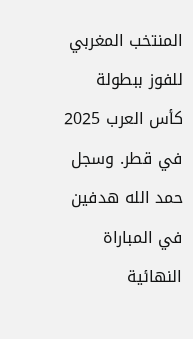المنتخب المغربي للفوز ببطولة كأس العرب 2025 في قطر. وسجل حمد الله هدفين في المباراة النهائية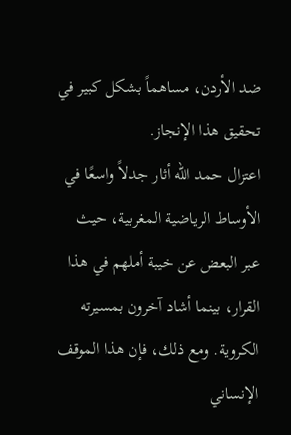ضد الأردن، مساهماً بشكل كبير في تحقيق هذا الإنجاز.
اعتزال حمد الله أثار جدلاً واسعًا في الأوساط الرياضية المغربية، حيث عبر البعض عن خيبة أملهم في هذا القرار، بينما أشاد آخرون بمسيرته الكروية. ومع ذلك، فإن هذا الموقف الإنساني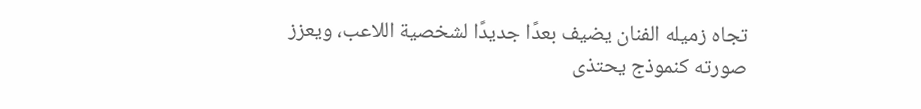تجاه زميله الفنان يضيف بعدًا جديدًا لشخصية اللاعب، ويعزز صورته كنموذج يحتذى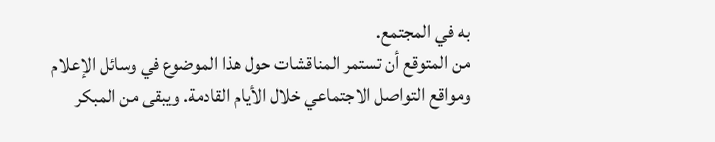به في المجتمع.
من المتوقع أن تستمر المناقشات حول هذا الموضوع في وسائل الإعلام ومواقع التواصل الاجتماعي خلال الأيام القادمة. ويبقى من المبكر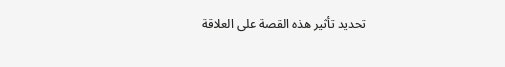تحديد تأثير هذه القصة على العلاقة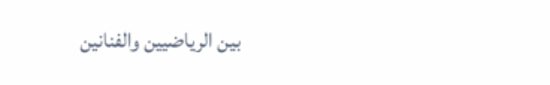بين الرياضيين والفنانين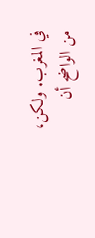في المغرب. ولكن، من الواضح أن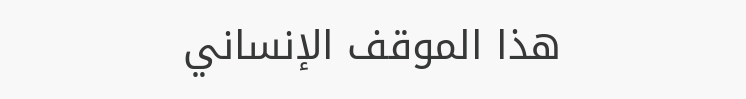هذا الموقف الإنساني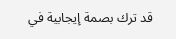قد ترك بصمة إيجابية في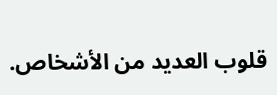قلوب العديد من الأشخاص.